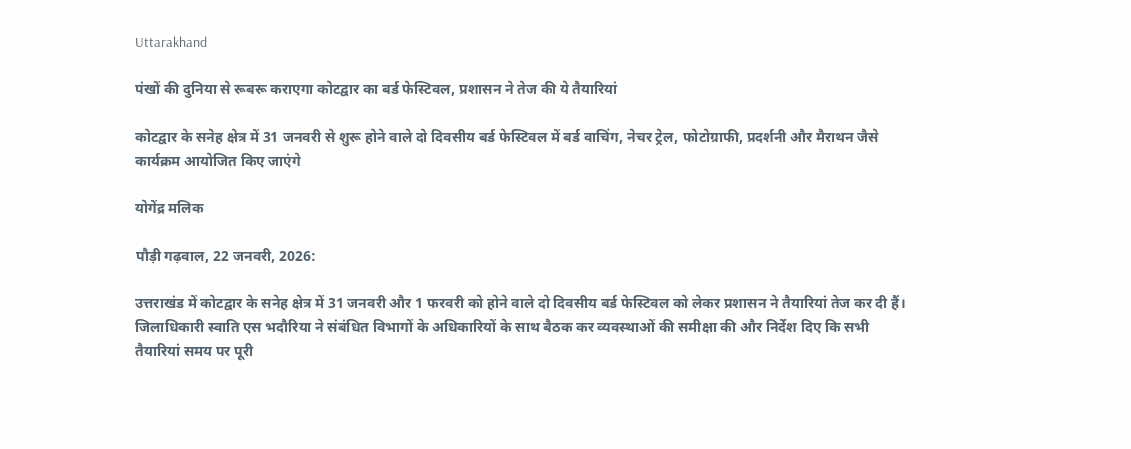Uttarakhand

पंखों की दुनिया से रूबरू कराएगा कोटद्वार का बर्ड फेस्टिवल, प्रशासन ने तेज की ये तैयारियां

कोटद्वार के सनेह क्षेत्र में 31 जनवरी से शुरू होने वाले दो दिवसीय बर्ड फेस्टिवल में बर्ड वाचिंग, नेचर ट्रेल, फोटोग्राफी, प्रदर्शनी और मैराथन जैसे कार्यक्रम आयोजित किए जाएंगे

योगेंद्र मलिक

पौड़ी गढ़वाल, 22 जनवरी, 2026:

उत्तराखंड में कोटद्वार के सनेह क्षेत्र में 31 जनवरी और 1 फरवरी को होने वाले दो दिवसीय बर्ड फेस्टिवल को लेकर प्रशासन ने तैयारियां तेज कर दी हैं। जिलाधिकारी स्वाति एस भदौरिया ने संबंधित विभागों के अधिकारियों के साथ बैठक कर व्यवस्थाओं की समीक्षा की और निर्देश दिए कि सभी तैयारियां समय पर पूरी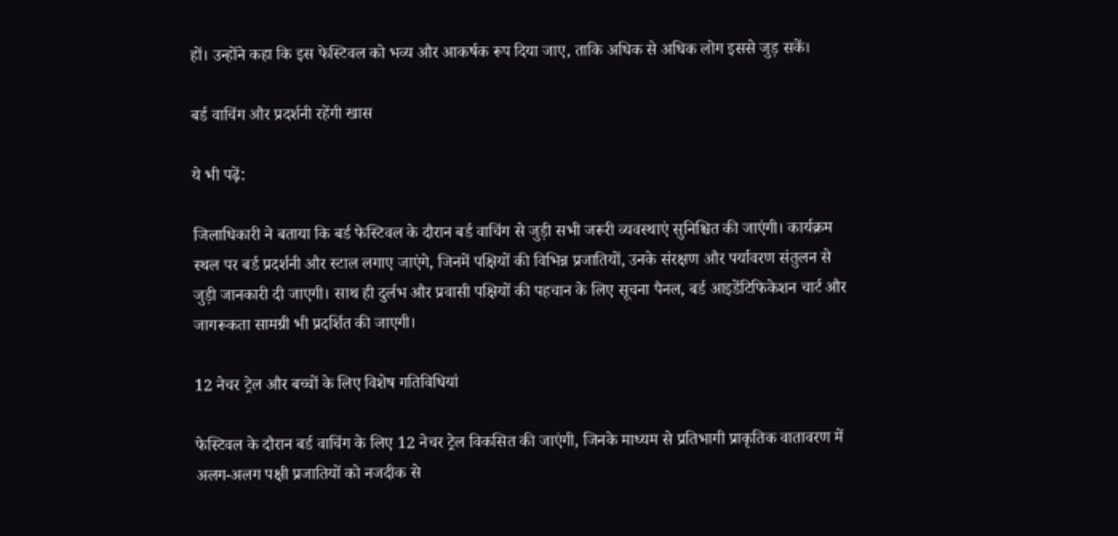हों। उन्होंने कहा कि इस फेस्टिवल को भव्य और आकर्षक रूप दिया जाए, ताकि अधिक से अधिक लोग इससे जुड़ सकें।

बर्ड वाचिंग और प्रदर्शनी रहेंगी खास

ये भी पढ़ें:

जिलाधिकारी ने बताया कि बर्ड फेस्टिवल के दौरान बर्ड वाचिंग से जुड़ी सभी जरूरी व्यवस्थाएं सुनिश्चित की जाएंगी। कार्यक्रम स्थल पर बर्ड प्रदर्शनी और स्टाल लगाए जाएंगे, जिनमें पक्षियों की विभिन्न प्रजातियों, उनके संरक्षण और पर्यावरण संतुलन से जुड़ी जानकारी दी जाएगी। साथ ही दुर्लभ और प्रवासी पक्षियों की पहचान के लिए सूचना पैनल, बर्ड आइडेंटिफिकेशन चार्ट और जागरूकता सामग्री भी प्रदर्शित की जाएगी।

12 नेचर ट्रेल और बच्चों के लिए विशेष गतिविधियां

फेस्टिवल के दौरान बर्ड वाचिंग के लिए 12 नेचर ट्रेल विकसित की जाएंगी, जिनके माध्यम से प्रतिभागी प्राकृतिक वातावरण में अलग-अलग पक्षी प्रजातियों को नजदीक से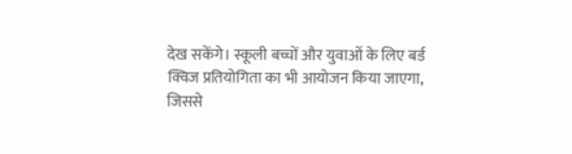देख सकेंगे। स्कूली बच्चों और युवाओं के लिए बर्ड क्विज प्रतियोगिता का भी आयोजन किया जाएगा, जिससे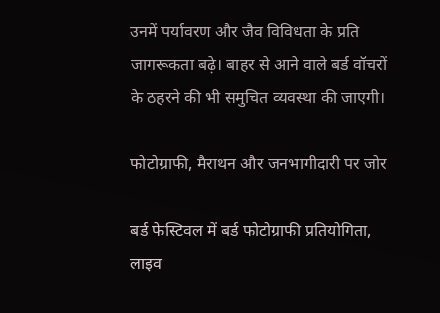उनमें पर्यावरण और जैव विविधता के प्रति जागरूकता बढ़े। बाहर से आने वाले बर्ड वॉचरों के ठहरने की भी समुचित व्यवस्था की जाएगी।

फोटोग्राफी, मैराथन और जनभागीदारी पर जोर

बर्ड फेस्टिवल में बर्ड फोटोग्राफी प्रतियोगिता, लाइव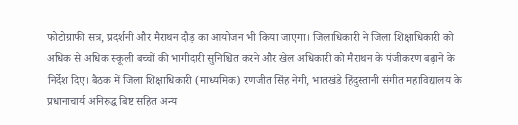फोटोग्राफी सत्र, प्रदर्शनी और मैराथन दौड़ का आयोजन भी किया जाएगा। जिलाधिकारी ने जिला शिक्षाधिकारी को अधिक से अधिक स्कूली बच्चों की भागीदारी सुनिश्चित करने और खेल अधिकारी को मैराथन के पंजीकरण बढ़ाने के निर्देश दिए। बैठक में जिला शिक्षाधिकारी (माध्यमिक) रणजीत सिंह नेगी, भातखंडे हिंदुस्तानी संगीत महाविद्यालय के प्रधानाचार्य अनिरुद्ध बिष्ट सहित अन्य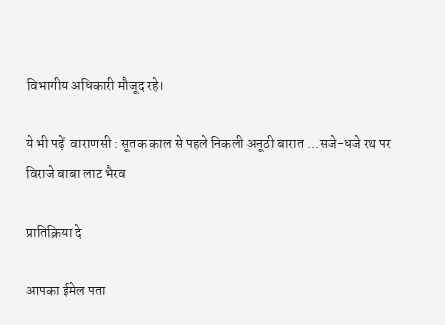विभागीय अधिकारी मौजूद रहे।

ये भी पढ़ें  वाराणसी : सूतक काल से पहले निकली अनूठी बारात ...सजे-धजे रथ पर विराजे बाबा लाट भैरव

प्रातिक्रिया दे

आपका ईमेल पता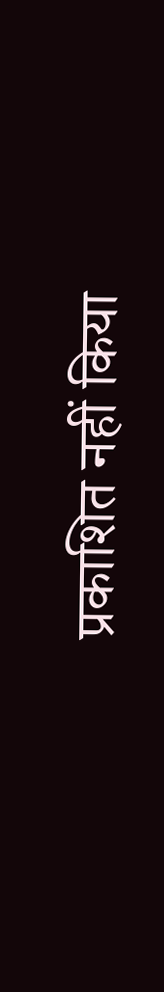प्रकाशित नहीं किया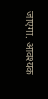जाएगा. आवश्यक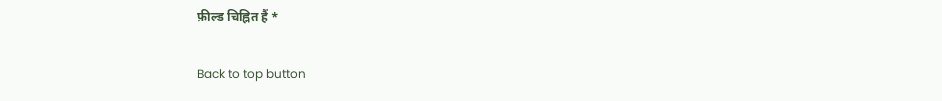फ़ील्ड चिह्नित हैं *

Back to top button